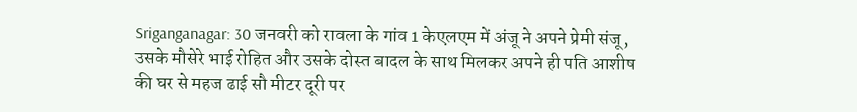Sriganganagar: 30 जनवरी को रावला के गांव 1 केएलएम में अंजू ने अपने प्रेमी संजू, उसके मौसेरे भाई रोहित और उसके दोस्त बादल के साथ मिलकर अपने ही पति आशीष की घर से महज ढाई सौ मीटर दूरी पर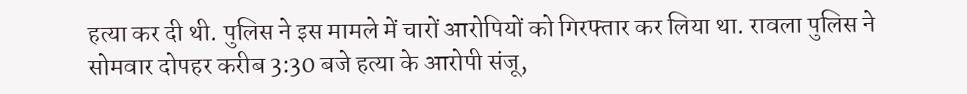हत्या कर दी थी. पुलिस ने इस मामले में चारों आरोपियों को गिरफ्तार कर लिया था. रावला पुलिस ने सोमवार दोपहर करीब 3:30 बजे हत्या के आरोपी संजू,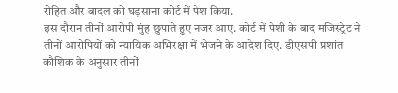रोहित और बादल को घड़साना कोर्ट में पेश किया.
इस दौरान तीनों आरोपी मुंह छुपाते हुए नजर आए. कोर्ट में पेशी के बाद मजिस्ट्रेट ने तीनों आरोपियों को न्यायिक अभिरक्षा में भेजने के आदेश दिए. डीएसपी प्रशांत कौशिक के अनुसार तीनों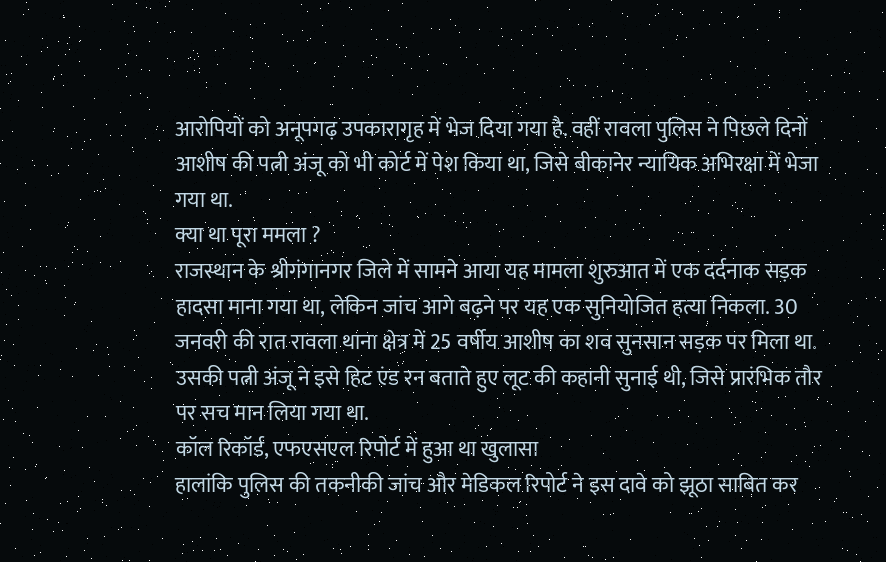आरोपियों को अनूपगढ़ उपकारागृह में भेज दिया गया है. वहीं रावला पुलिस ने पिछले दिनों आशीष की पत्नी अंजू को भी कोर्ट में पेश किया था, जिसे बीकानेर न्यायिक अभिरक्षा में भेजा गया था.
क्या था पूरा ममला ?
राजस्थान के श्रीगंगानगर जिले में सामने आया यह मामला शुरुआत में एक दर्दनाक सड़क हादसा माना गया था, लेकिन जांच आगे बढ़ने पर यह एक सुनियोजित हत्या निकला. 30 जनवरी की रात रावला थाना क्षेत्र में 25 वर्षीय आशीष का शव सुनसान सड़क पर मिला था. उसकी पत्नी अंजू ने इसे हिट एंड रन बताते हुए लूट की कहानी सुनाई थी, जिसे प्रारंभिक तौर पर सच मान लिया गया था.
कॉल रिकॉर्ड, एफएसएल रिपोर्ट में हुआ था खुलासा
हालांकि पुलिस की तकनीकी जांच और मेडिकल रिपोर्ट ने इस दावे को झूठा साबित कर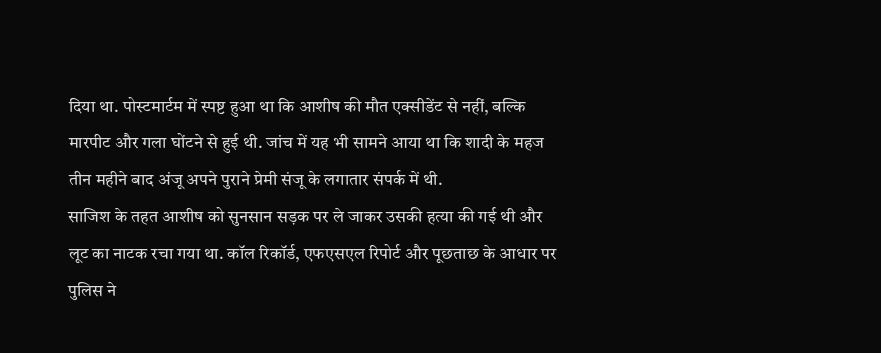दिया था. पोस्टमार्टम में स्पष्ट हुआ था कि आशीष की मौत एक्सीडेंट से नहीं, बल्कि मारपीट और गला घोंटने से हुई थी. जांच में यह भी सामने आया था कि शादी के महज तीन महीने बाद अंजू अपने पुराने प्रेमी संजू के लगातार संपर्क में थी.
साजिश के तहत आशीष को सुनसान सड़क पर ले जाकर उसकी हत्या की गई थी और लूट का नाटक रचा गया था. कॉल रिकॉर्ड, एफएसएल रिपोर्ट और पूछताछ के आधार पर पुलिस ने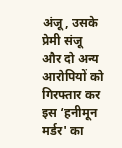अंजू, उसके प्रेमी संजू और दो अन्य आरोपियों को गिरफ्तार कर इस ‘हनीमून मर्डर' का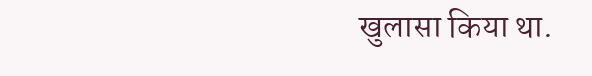खुलासा किया था.